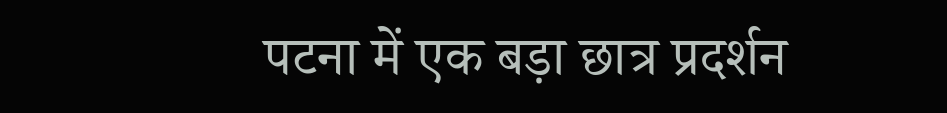पटना में एक बड़ा छात्र प्रदर्शन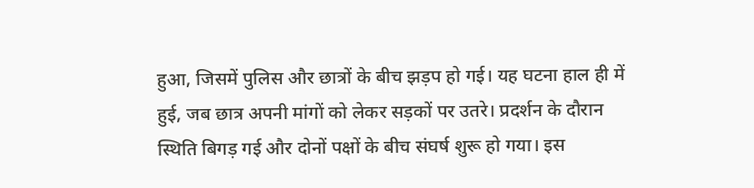हुआ, जिसमें पुलिस और छात्रों के बीच झड़प हो गई। यह घटना हाल ही में हुई, जब छात्र अपनी मांगों को लेकर सड़कों पर उतरे। प्रदर्शन के दौरान स्थिति बिगड़ गई और दोनों पक्षों के बीच संघर्ष शुरू हो गया। इस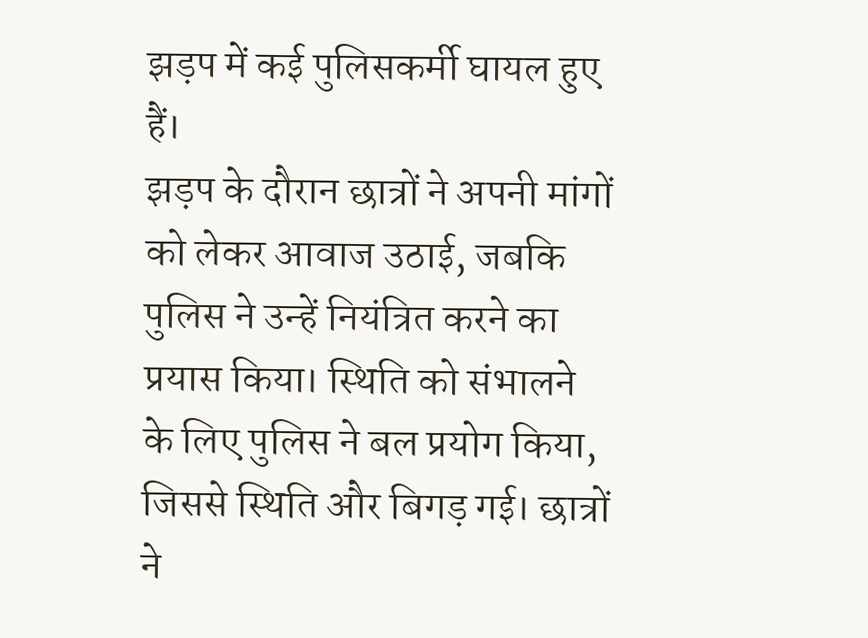झड़प में कई पुलिसकर्मी घायल हुए हैं।
झड़प के दौरान छात्रों ने अपनी मांगों को लेकर आवाज उठाई, जबकि पुलिस ने उन्हें नियंत्रित करने का प्रयास किया। स्थिति को संभालने के लिए पुलिस ने बल प्रयोग किया, जिससे स्थिति और बिगड़ गई। छात्रों ने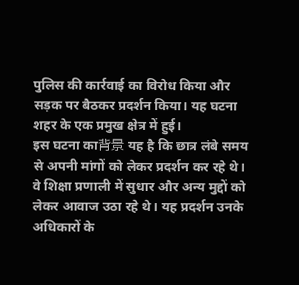पुलिस की कार्रवाई का विरोध किया और सड़क पर बैठकर प्रदर्शन किया। यह घटना शहर के एक प्रमुख क्षेत्र में हुई।
इस घटना का背景 यह है कि छात्र लंबे समय से अपनी मांगों को लेकर प्रदर्शन कर रहे थे। वे शिक्षा प्रणाली में सुधार और अन्य मुद्दों को लेकर आवाज उठा रहे थे। यह प्रदर्शन उनके अधिकारों के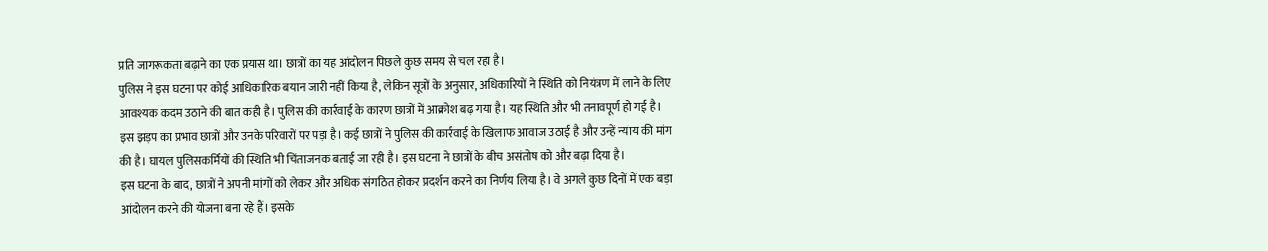प्रति जागरूकता बढ़ाने का एक प्रयास था। छात्रों का यह आंदोलन पिछले कुछ समय से चल रहा है।
पुलिस ने इस घटना पर कोई आधिकारिक बयान जारी नहीं किया है, लेकिन सूत्रों के अनुसार, अधिकारियों ने स्थिति को नियंत्रण में लाने के लिए आवश्यक कदम उठाने की बात कही है। पुलिस की कार्रवाई के कारण छात्रों में आक्रोश बढ़ गया है। यह स्थिति और भी तनावपूर्ण हो गई है।
इस झड़प का प्रभाव छात्रों और उनके परिवारों पर पड़ा है। कई छात्रों ने पुलिस की कार्रवाई के खिलाफ आवाज उठाई है और उन्हें न्याय की मांग की है। घायल पुलिसकर्मियों की स्थिति भी चिंताजनक बताई जा रही है। इस घटना ने छात्रों के बीच असंतोष को और बढ़ा दिया है।
इस घटना के बाद, छात्रों ने अपनी मांगों को लेकर और अधिक संगठित होकर प्रदर्शन करने का निर्णय लिया है। वे अगले कुछ दिनों में एक बड़ा आंदोलन करने की योजना बना रहे हैं। इसके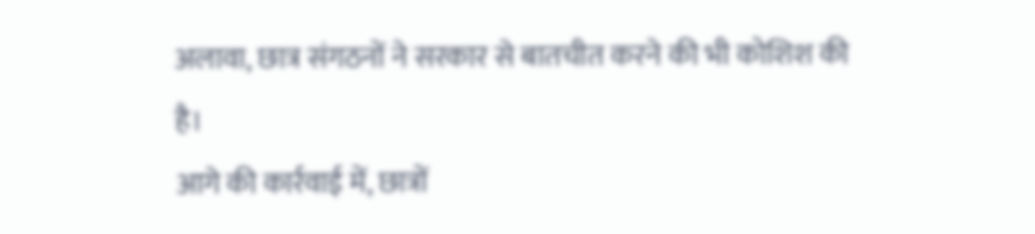अलावा, छात्र संगठनों ने सरकार से बातचीत करने की भी कोशिश की है।
आगे की कार्रवाई में, छात्रों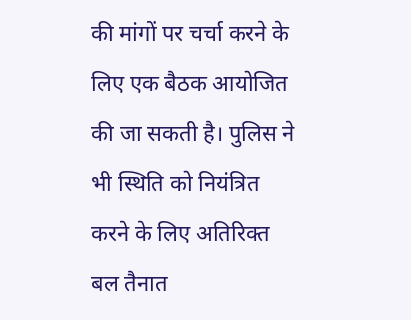की मांगों पर चर्चा करने के लिए एक बैठक आयोजित की जा सकती है। पुलिस ने भी स्थिति को नियंत्रित करने के लिए अतिरिक्त बल तैनात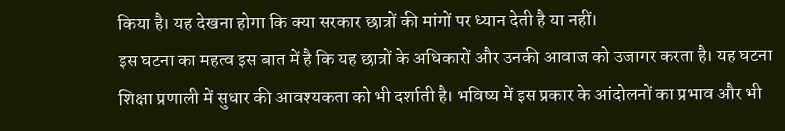किया है। यह देखना होगा कि क्या सरकार छात्रों की मांगों पर ध्यान देती है या नहीं।
इस घटना का महत्व इस बात में है कि यह छात्रों के अधिकारों और उनकी आवाज को उजागर करता है। यह घटना शिक्षा प्रणाली में सुधार की आवश्यकता को भी दर्शाती है। भविष्य में इस प्रकार के आंदोलनों का प्रभाव और भी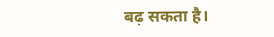बढ़ सकता है।